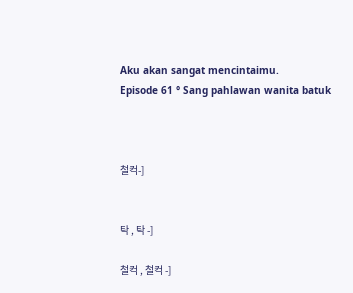Aku akan sangat mencintaimu.
Episode 61 ° Sang pahlawan wanita batuk



철컥-]


탁 , 탁 -]

철컥 , 철컥 -]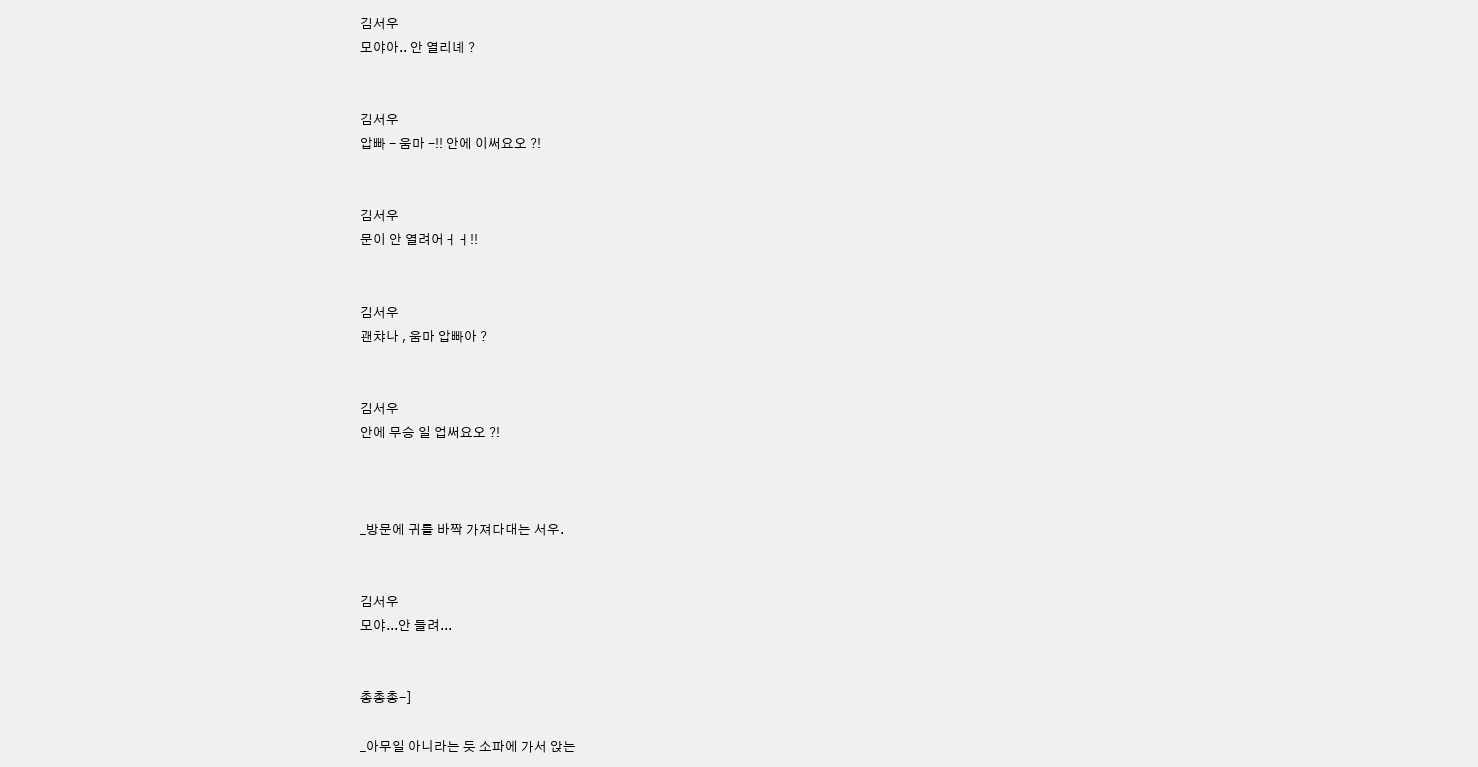김서우
모야아.. 안 열리녜 ?


김서우
압빠 - 움마 -!! 안에 이써요오 ?!


김서우
문이 안 열려어ㅓㅓ!!


김서우
괜챠나 , 움마 압빠아 ?


김서우
안에 무승 일 업써요오 ?!



_방문에 귀를 바짝 가져다대는 서우.


김서우
모야...안 들려...


총총총-]

_아무일 아니라는 듯 소파에 가서 앉는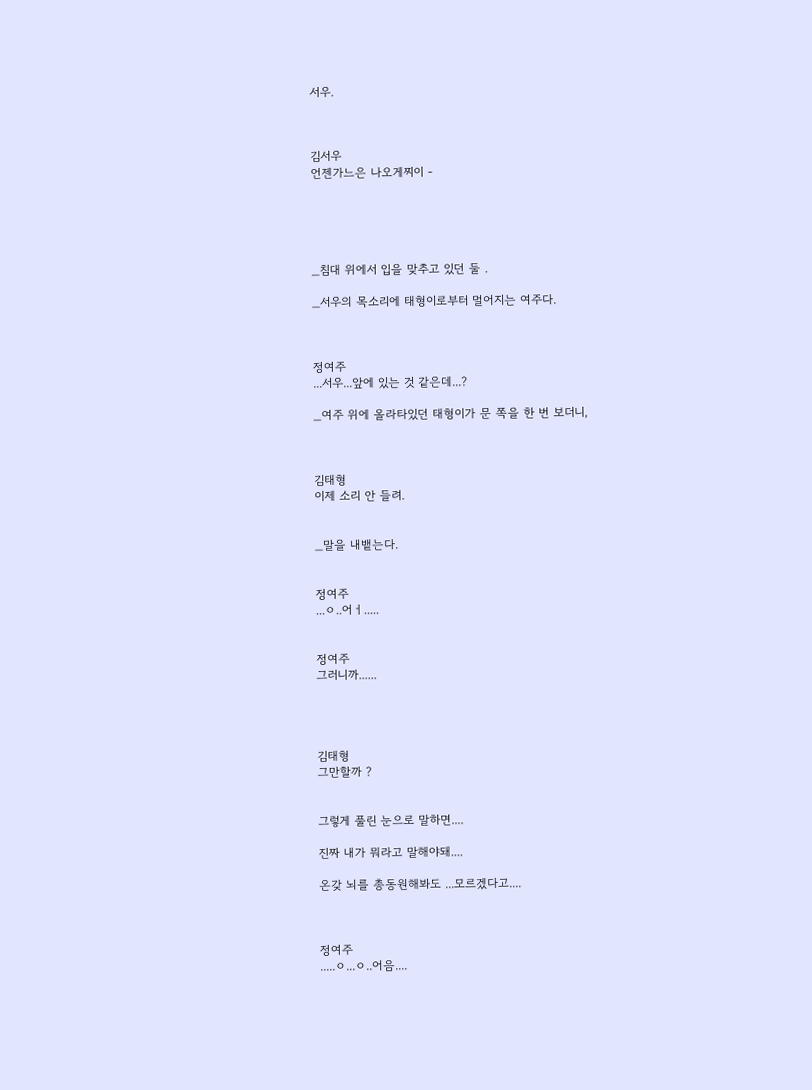서우.



김서우
언젠가느은 나오게찌이 -





_침대 위에서 입을 맞추고 있던 둘 .

_서우의 목소리에 태형이로부터 멀어지는 여주다.



정여주
...서우...앞에 있는 것 같은데...?

_여주 위에 올라타있던 태형이가 문 쪽을 한 번 보더니,



김태형
이제 소리 안 들려.


_말을 내뱉는다.


정여주
...ㅇ..어ㅓ.....


정여주
그러니까......




김태형
그만할까 ?


그렇게 풀린 눈으로 말하면....

진짜 내가 뭐라고 말해야돼....

온갖 뇌를 총동원해봐도 ...모르겠다고....



정여주
.....ㅇ...ㅇ..어음....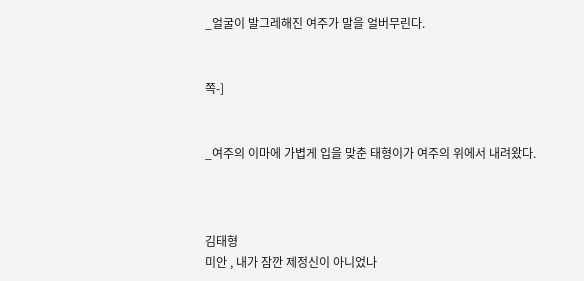_얼굴이 발그레해진 여주가 말을 얼버무린다.


쪽-]


_여주의 이마에 가볍게 입을 맞춘 태형이가 여주의 위에서 내려왔다.



김태형
미안 , 내가 잠깐 제정신이 아니었나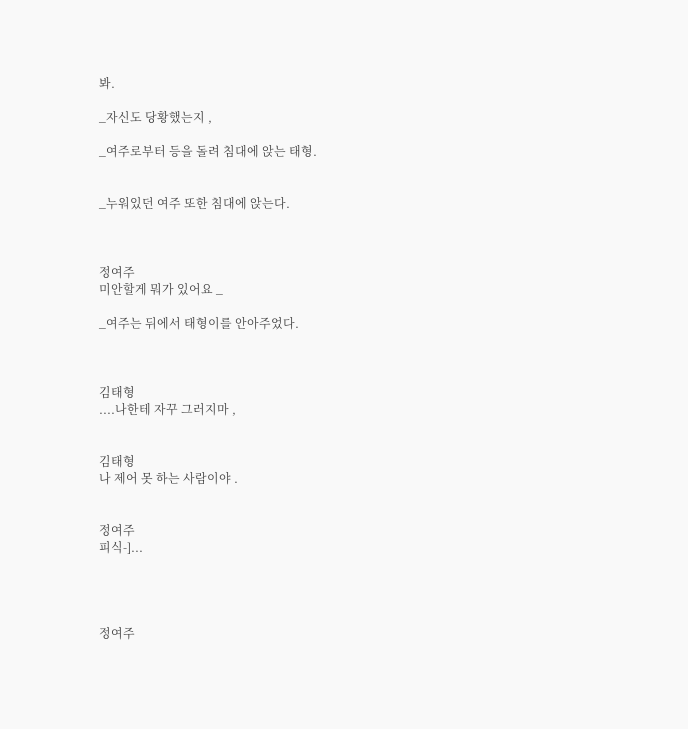봐.

_자신도 당황했는지 ,

_여주로부터 등을 돌려 침대에 앉는 태형.


_누워있던 여주 또한 침대에 앉는다.



정여주
미안할게 뭐가 있어요 _

_여주는 뒤에서 태형이를 안아주었다.



김태형
....나한테 자꾸 그러지마 ,


김태형
나 제어 못 하는 사람이야 .


정여주
피식-]...




정여주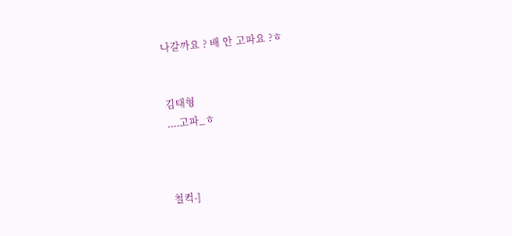나갈까요 ? 배 안 고파요 ?ㅎ


김태형
....고파_ㅎ



철컥-]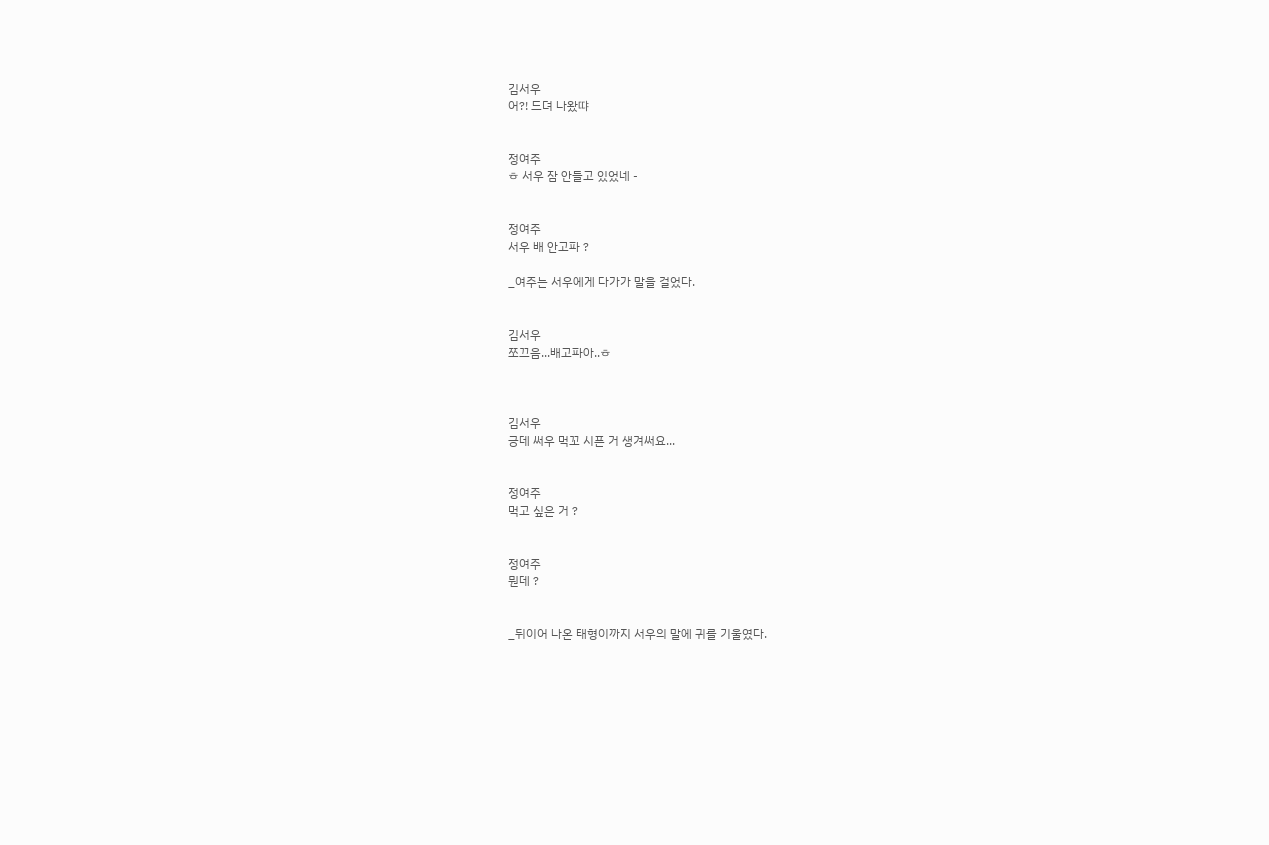김서우
어?! 드뎌 나왔땨


정여주
ㅎ 서우 잠 안들고 있었네 -


정여주
서우 배 안고파 ?

_여주는 서우에게 다가가 말을 걸었다.


김서우
쪼끄음...배고파아..ㅎ



김서우
긍데 써우 먹꼬 시픈 거 생겨써요...


정여주
먹고 싶은 거 ?


정여주
뭔데 ?


_뒤이어 나온 태형이까지 서우의 말에 귀를 기울였다.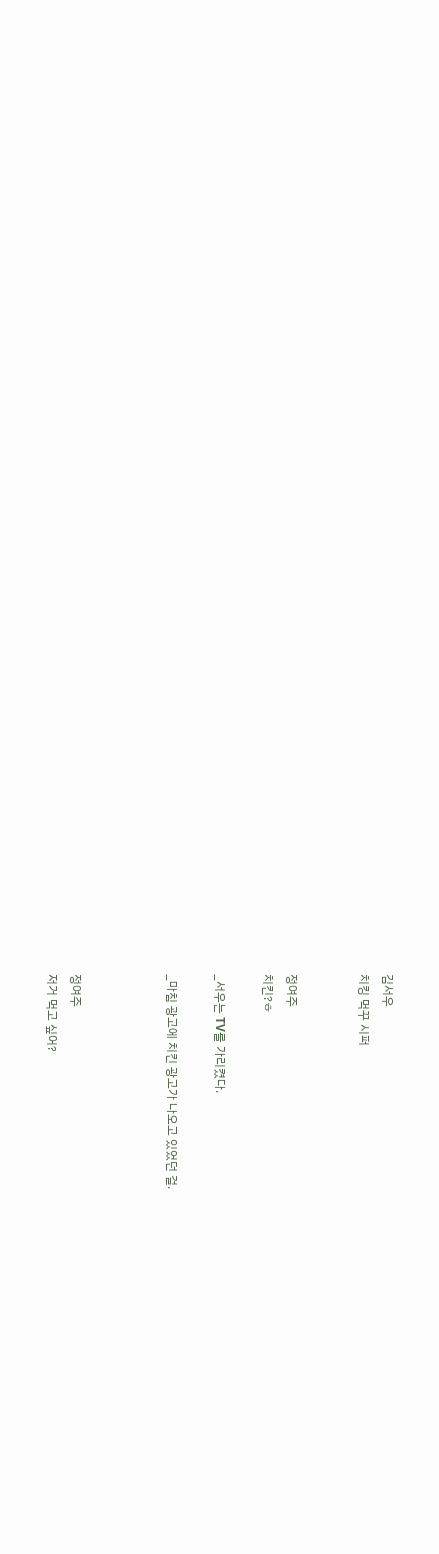김서우
치킹 먹꾸 시퍼


정여주
치킨?ㅎ

_서우는 TV를 가리켰다.

_마침 광고에 치킨 광고가 나오고 있었던 걸.



정여주
저거 먹고 싶어?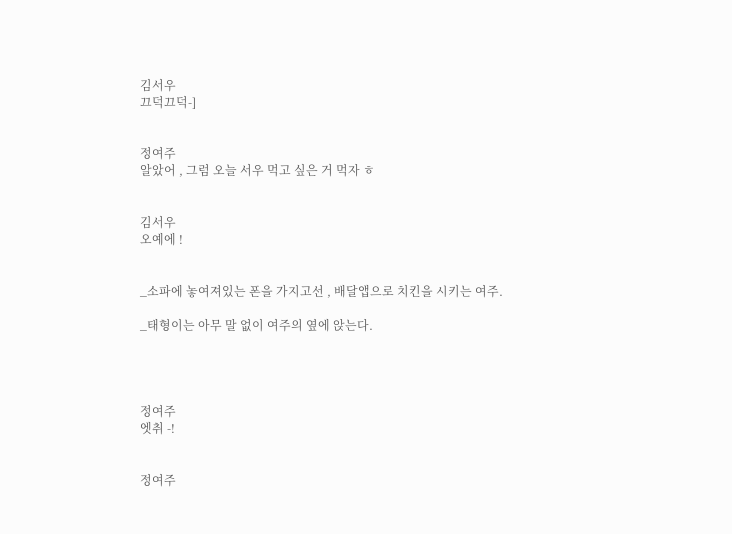김서우
끄덕끄덕-]


정여주
알았어 , 그럼 오늘 서우 먹고 싶은 거 먹자 ㅎ


김서우
오예에 !


_소파에 놓여져있는 폰을 가지고선 , 배달앱으로 치킨을 시키는 여주.

_태형이는 아무 말 없이 여주의 옆에 앉는다.




정여주
엣취 -!


정여주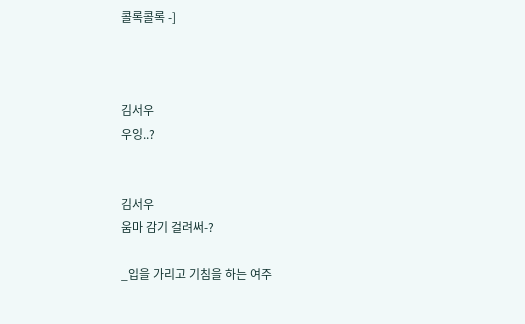콜록콜록 -]



김서우
우잉..?


김서우
움마 감기 걸려써-?

_입을 가리고 기침을 하는 여주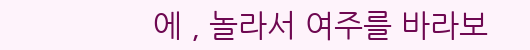에 , 놀라서 여주를 바라보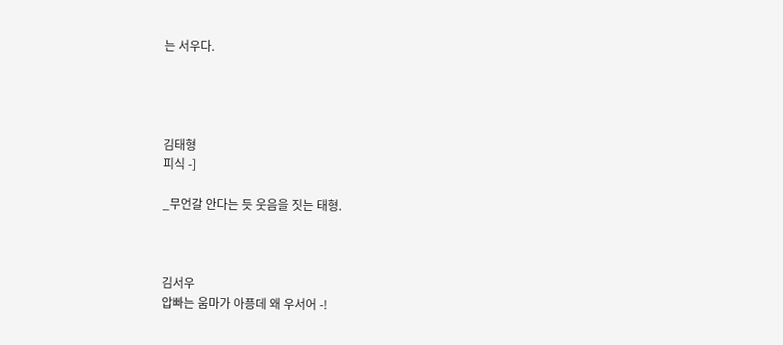는 서우다.




김태형
피식 -]

_무언갈 안다는 듯 웃음을 짓는 태형.



김서우
압빠는 움마가 아픙데 왜 우서어 -!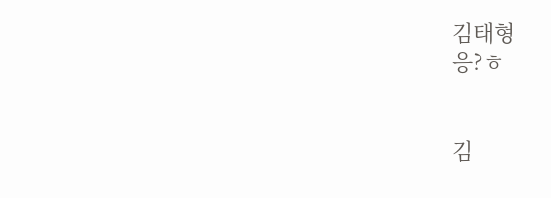김태형
응?ㅎ


김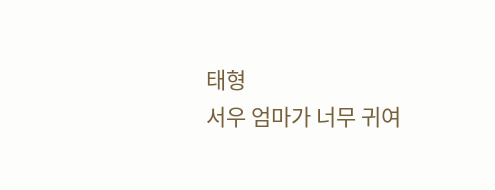태형
서우 엄마가 너무 귀여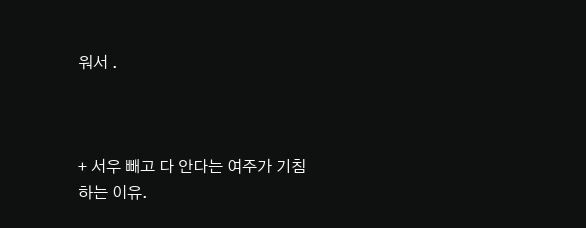워서 .



+ 서우 빼고 다 안다는 여주가 기침하는 이유.